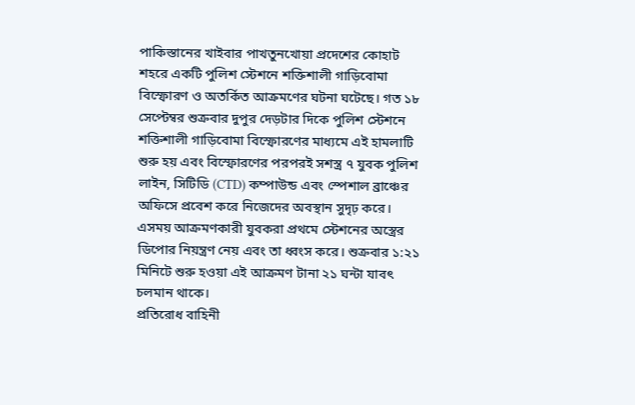পাকিস্তানের খাইবার পাখতুনখোয়া প্রদেশের কোহাট শহরে একটি পুলিশ স্টেশনে শক্তিশালী গাড়িবোমা বিস্ফোরণ ও অতর্কিত আক্রমণের ঘটনা ঘটেছে। গত ১৮ সেপ্টেম্বর শুক্রবার দুপুর দেড়টার দিকে পুলিশ স্টেশনে শক্তিশালী গাড়িবোমা বিস্ফোরণের মাধ্যমে এই হামলাটি শুরু হয় এবং বিস্ফোরণের পরপরই সশস্ত্র ৭ যুবক পুলিশ লাইন, সিটিডি (CTD) কম্পাউন্ড এবং স্পেশাল ব্রাঞ্চের অফিসে প্রবেশ করে নিজেদের অবস্থান সুদৃঢ় করে। এসময় আক্রমণকারী যুবকরা প্রথমে স্টেশনের অস্ত্রের ডিপোর নিয়ন্ত্রণ নেয় এবং তা ধ্বংস করে। শুক্রবার ১:২১ মিনিটে শুরু হওয়া এই আক্রমণ টানা ২১ ঘন্টা যাবৎ চলমান থাকে।
প্রতিরোধ বাহিনী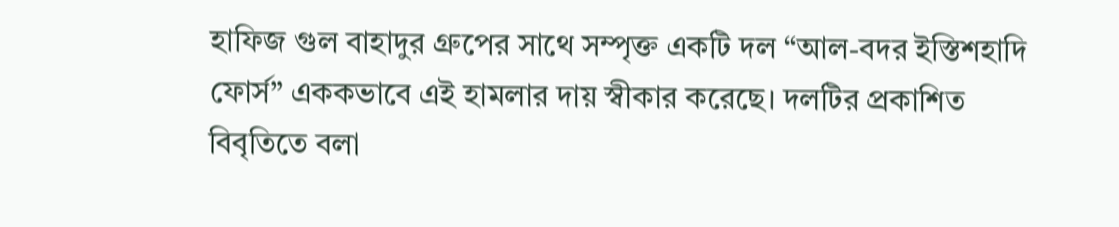হাফিজ গুল বাহাদুর গ্রুপের সাথে সম্পৃক্ত একটি দল “আল-বদর ইস্তিশহাদি ফোর্স” এককভাবে এই হামলার দায় স্বীকার করেছে। দলটির প্রকাশিত বিবৃতিতে বলা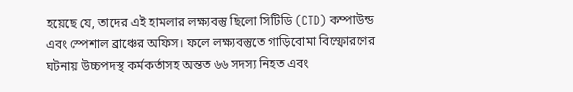হয়েছে যে, তাদের এই হামলার লক্ষ্যবস্তু ছিলো সিটিডি (CTD) কম্পাউন্ড এবং স্পেশাল ব্রাঞ্চের অফিস। ফলে লক্ষ্যবস্তুতে গাড়িবোমা বিস্ফোরণের ঘটনায় উচ্চপদস্থ কর্মকর্তাসহ অন্তত ৬৬ সদস্য নিহত এবং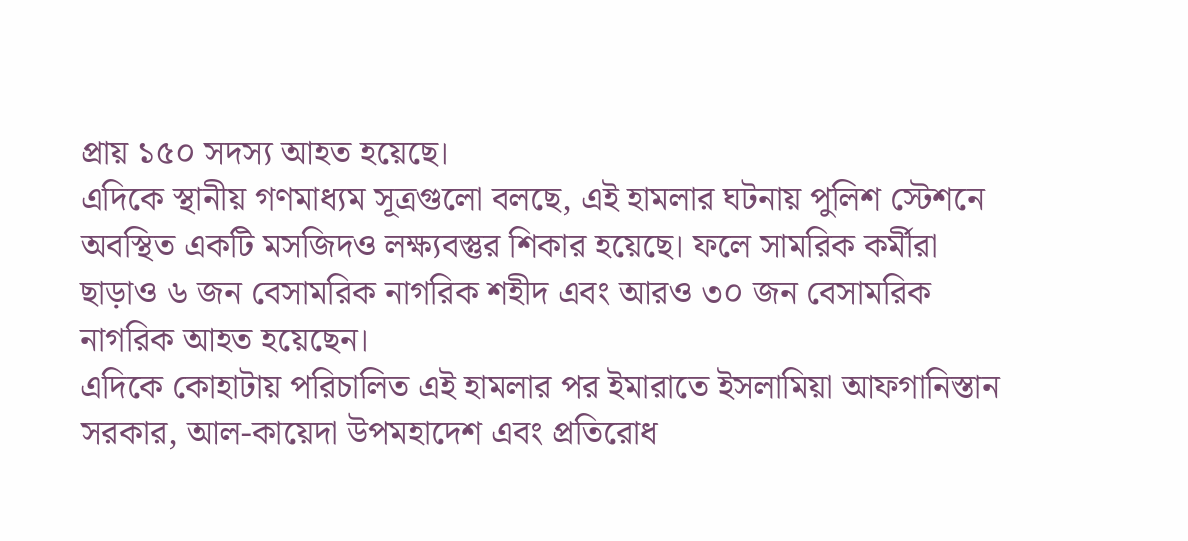প্রায় ১৫০ সদস্য আহত হয়েছে।
এদিকে স্থানীয় গণমাধ্যম সূত্রগুলো বলছে, এই হামলার ঘটনায় পুলিশ স্টেশনে অবস্থিত একটি মসজিদও লক্ষ্যবস্তুর শিকার হয়েছে। ফলে সামরিক কর্মীরা ছাড়াও ৬ জন বেসামরিক নাগরিক শহীদ এবং আরও ৩০ জন বেসামরিক নাগরিক আহত হয়েছেন।
এদিকে কোহাটায় পরিচালিত এই হামলার পর ইমারাতে ইসলামিয়া আফগানিস্তান সরকার, আল-কায়েদা উপমহাদেশ এবং প্রতিরোধ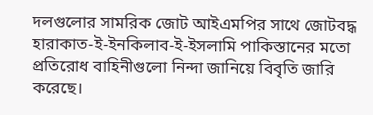দলগুলোর সামরিক জোট আইএমপির সাথে জোটবদ্ধ হারাকাত-ই-ইনকিলাব-ই-ইসলামি পাকিস্তানের মতো প্রতিরোধ বাহিনীগুলো নিন্দা জানিয়ে বিবৃতি জারি করেছে।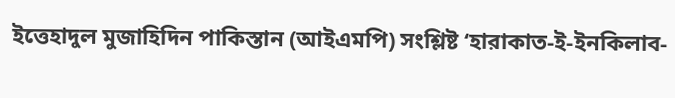ইত্তেহাদুল মুজাহিদিন পাকিস্তান (আইএমপি) সংশ্লিষ্ট ‘হারাকাত-ই-ইনকিলাব-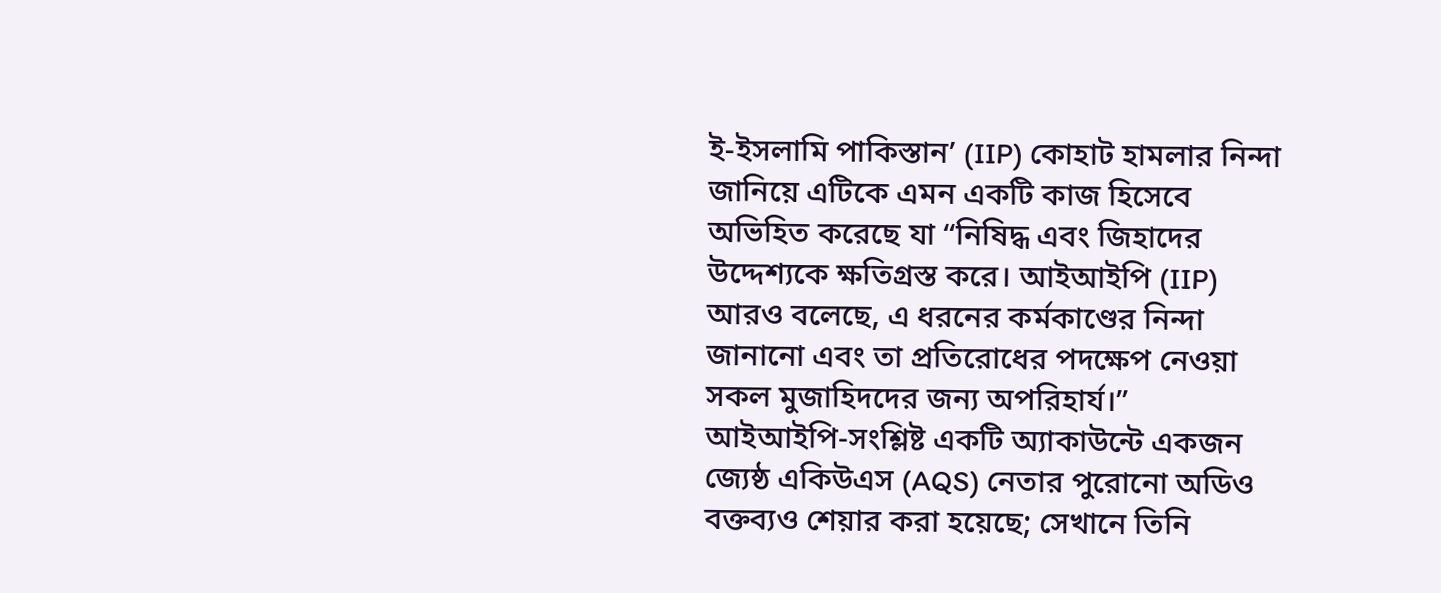ই-ইসলামি পাকিস্তান’ (IIP) কোহাট হামলার নিন্দা জানিয়ে এটিকে এমন একটি কাজ হিসেবে অভিহিত করেছে যা “নিষিদ্ধ এবং জিহাদের উদ্দেশ্যকে ক্ষতিগ্রস্ত করে। আইআইপি (IIP) আরও বলেছে, এ ধরনের কর্মকাণ্ডের নিন্দা জানানো এবং তা প্রতিরোধের পদক্ষেপ নেওয়া সকল মুজাহিদদের জন্য অপরিহার্য।”
আইআইপি-সংশ্লিষ্ট একটি অ্যাকাউন্টে একজন জ্যেষ্ঠ একিউএস (AQS) নেতার পুরোনো অডিও বক্তব্যও শেয়ার করা হয়েছে; সেখানে তিনি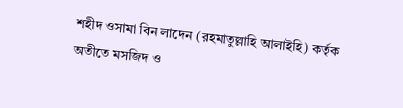শহীদ ওসামা বিন লাদেন (রহমাতুল্লাহি আলাইহি) কর্তৃক অতীতে মসজিদ ও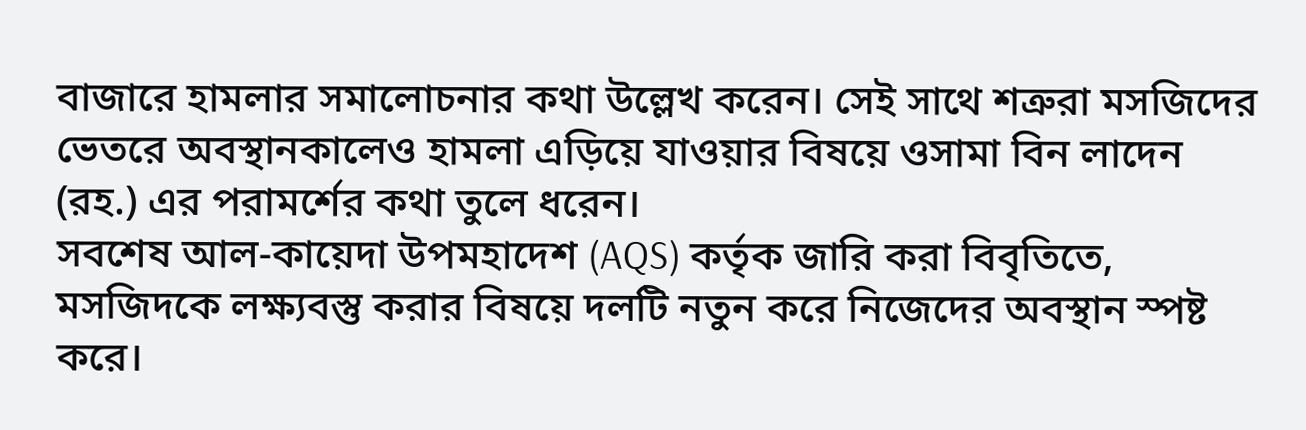বাজারে হামলার সমালোচনার কথা উল্লেখ করেন। সেই সাথে শত্রুরা মসজিদের ভেতরে অবস্থানকালেও হামলা এড়িয়ে যাওয়ার বিষয়ে ওসামা বিন লাদেন (রহ.) এর পরামর্শের কথা তুলে ধরেন।
সবশেষ আল-কায়েদা উপমহাদেশ (AQS) কর্তৃক জারি করা বিবৃতিতে, মসজিদকে লক্ষ্যবস্তু করার বিষয়ে দলটি নতুন করে নিজেদের অবস্থান স্পষ্ট করে।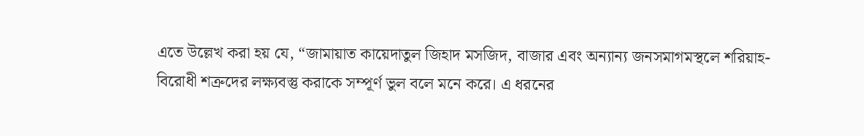এতে উল্লেখ করা হয় যে, “জামায়াত কায়েদাতুল জিহাদ মসজিদ, বাজার এবং অন্যান্য জনসমাগমস্থলে শরিয়াহ-বিরোধী শত্রুদের লক্ষ্যবস্তু করাকে সম্পূর্ণ ভুল বলে মনে করে। এ ধরনের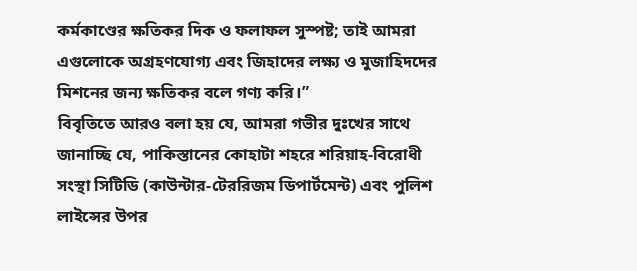কর্মকাণ্ডের ক্ষতিকর দিক ও ফলাফল সুস্পষ্ট; তাই আমরা এগুলোকে অগ্রহণযোগ্য এবং জিহাদের লক্ষ্য ও মুজাহিদদের মিশনের জন্য ক্ষতিকর বলে গণ্য করি।”
বিবৃতিতে আরও বলা হয় যে, আমরা গভীর দুঃখের সাথে জানাচ্ছি যে, পাকিস্তানের কোহাটা শহরে শরিয়াহ-বিরোধী সংস্থা সিটিডি (কাউন্টার-টেররিজম ডিপার্টমেন্ট) এবং পুলিশ লাইন্সের উপর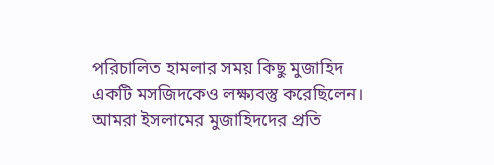পরিচালিত হামলার সময় কিছু মুজাহিদ একটি মসজিদকেও লক্ষ্যবস্তু করেছিলেন।
আমরা ইসলামের মুজাহিদদের প্রতি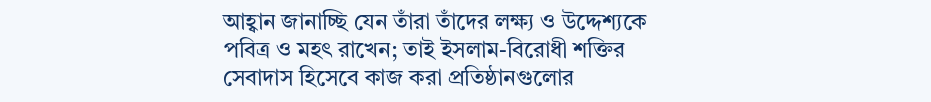আহ্বান জানাচ্ছি যেন তাঁরা তাঁদের লক্ষ্য ও উদ্দেশ্যকে পবিত্র ও মহৎ রাখেন; তাই ইসলাম-বিরোধী শক্তির সেবাদাস হিসেবে কাজ করা প্রতিষ্ঠানগুলোর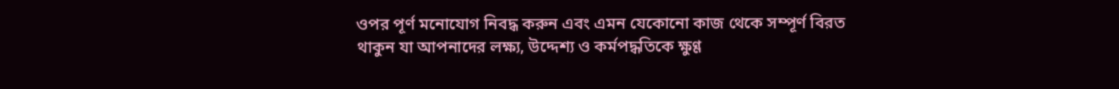ওপর পূর্ণ মনোযোগ নিবদ্ধ করুন এবং এমন যেকোনো কাজ থেকে সম্পূর্ণ বিরত থাকুন যা আপনাদের লক্ষ্য, উদ্দেশ্য ও কর্মপদ্ধতিকে ক্ষুণ্ণ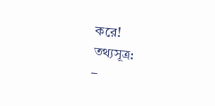করে!
তথ্যসূত্র:
–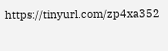https://tinyurl.com/zp4xa352